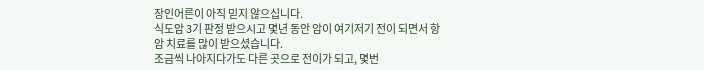장인어른이 아직 믿지 않으십니다.
식도암 3기 판정 받으시고 몇년 동안 암이 여기저기 전이 되면서 항암 치료를 많이 받으셨습니다.
조금씩 나아지다가도 다른 곳으로 전이가 되고, 몇번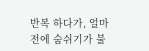반복 하다가, 얼마전에 숨쉬기가 불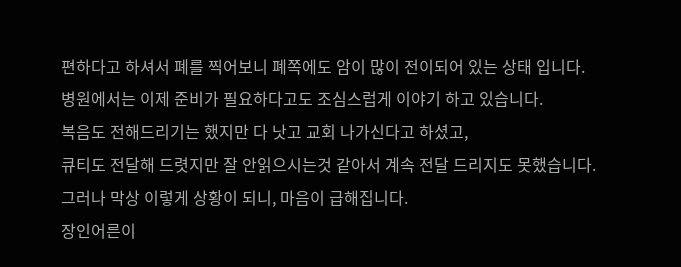편하다고 하셔서 폐를 찍어보니 폐쪽에도 암이 많이 전이되어 있는 상태 입니다.
병원에서는 이제 준비가 필요하다고도 조심스럽게 이야기 하고 있습니다.
복음도 전해드리기는 했지만 다 낫고 교회 나가신다고 하셨고,
큐티도 전달해 드렷지만 잘 안읽으시는것 같아서 계속 전달 드리지도 못했습니다.
그러나 막상 이렇게 상황이 되니, 마음이 급해집니다.
장인어른이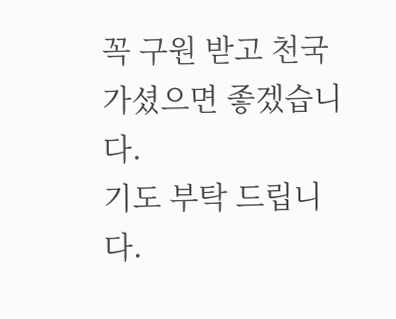꼭 구원 받고 천국 가셨으면 좋겠습니다.
기도 부탁 드립니다.